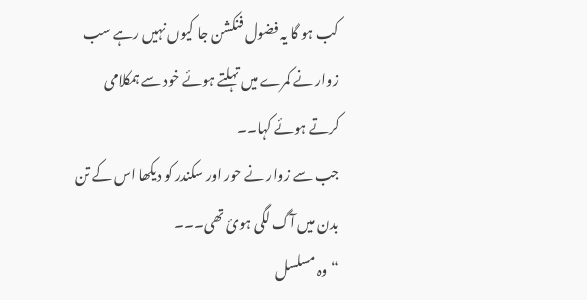کب ہو گا یہ فضول فنکشن جا کیوں نہیں رہے سب زوار نے کمرے میں تہلتے ہوئے خود سے ہمکلامی کرتے ہوئے کہا۔۔
جب سے زوار نے حور اور سکندر کو دیکھا اس کے تن بدن میں آگ لگی ہوئ تھی۔۔۔
“وہ مسلسل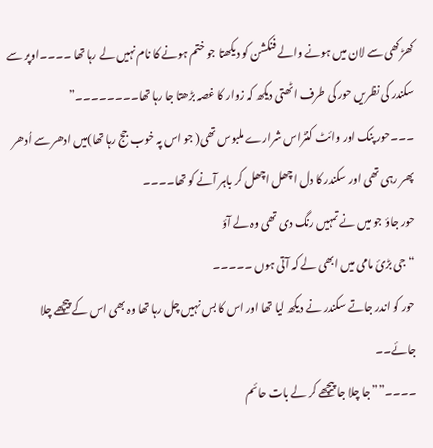کھڑکھی سے لان میں ہونے والے فنکشن کو دیکھتا جو ختم ہونے کا نام نہیں لے رہا تھا ۔۔۔۔اوپر سے سکندر کی نظریں حور کی طرف اٹھتی دیکھ کہ زوار کا غصہ بڑھتا جا رہا تھا۔۔۔۔۔۔۔۔”
۔۔۔حور پنک اور وائٹ کنٹراس شرارے ملبوس تھی( جو اس پہ خوب جج رہا تھا)میں ادھر سے اُدھر پھر رہی تھی اور سکندر کا دل اچھل اچھل کر باہر آنے کو تھا۔۔۔۔
حور جاؤ جو میں نے تمہیں رنگ دی تھی وہ لے آؤ
“جی بڑئ مامی میں ابھی لے کہ آتی ہوں ۔۔۔۔۔
حور کو اندر جاتے سکندر نے دیکھ لیا تھا اور اس کا بس نہیں چل رہا تھا وہ بھی اس کے پیچھے چلا جائے۔۔
۔۔۔۔””جا چلا جا پیچھے کر لے بات حائم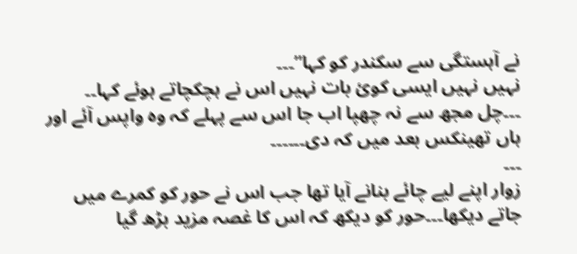نے آہستگی سے سکندر کو کہا”۔۔۔
نہیں نہیں ایسی کوئ بات نہیں اس نے ہچکچاتے ہوئے کہا۔۔
۔۔۔چل مجھ سے نہ چھپا اب جا اس سے پہلے کہ وہ واپس آئے اور ہاں تھینکس بعد میں کہ دی۔۔۔۔۔۔
۔۔۔
زوار اپنے لیے چائے بنانے آیا تھا جب اس نے حور کو کمرے میں جاتے دیکھا۔۔۔حور کو دیکھ کہ اس کا غصہ مزید بڑھ گیا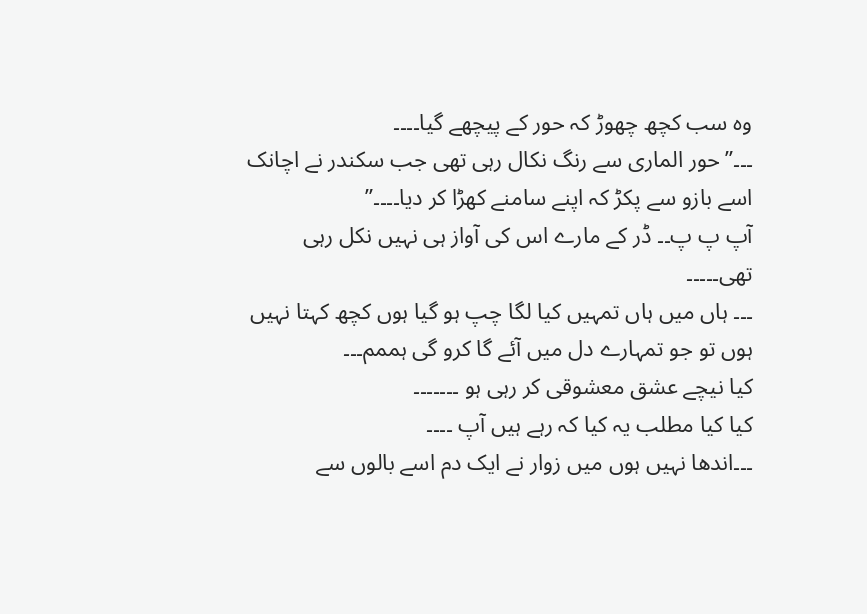وہ سب کچھ چھوڑ کہ حور کے پیچھے گیا۔۔۔۔
۔۔۔”حور الماری سے رنگ نکال رہی تھی جب سکندر نے اچانک اسے بازو سے پکڑ کہ اپنے سامنے کھڑا کر دیا۔۔۔۔”
آپ پ پ۔۔ ڈر کے مارے اس کی آواز ہی نہیں نکل رہی تھی۔۔۔۔۔
۔۔۔ ہاں میں ہاں تمہیں کیا لگا چپ ہو گیا ہوں کچھ کہتا نہیں ہوں تو جو تمہارے دل میں آئے گا کرو گی ہممم۔۔۔
کیا نیچے عشق معشوقی کر رہی ہو ۔۔۔۔۔۔۔
کیا کیا مطلب یہ کیا کہ رہے ہیں آپ ۔۔۔۔
۔۔۔اندھا نہیں ہوں میں زوار نے ایک دم اسے بالوں سے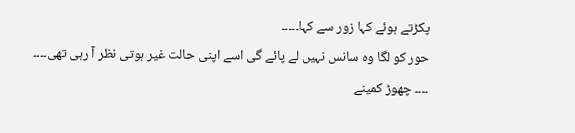پکڑتے ہوئے کہا زور سے کہا۔۔۔۔۔
حور کو لگا وہ سانس نہیں لے پائے گی اسے اپنی حالت غیر ہوتی نظر آ رہی تھی۔۔۔۔
۔۔۔۔ چھوڑ کمینے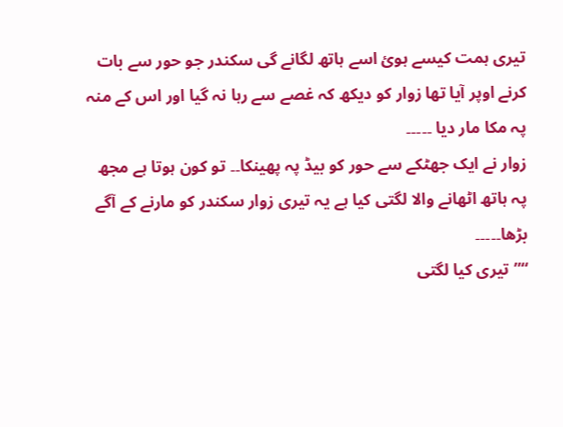تیری ہمت کیسے ہوئ اسے ہاتھ لگانے گی سکندر جو حور سے بات کرنے اوپر آیا تھا زوار کو دیکھ کہ غصے سے رہا نہ گیا اور اس کے منہ پہ مکا مار دیا ۔۔۔۔۔
زوار نے ایک جھٹکے سے حور کو بیڈ پہ پھینکا۔۔ تو کون ہوتا ہے مجھ پہ ہاتھ اٹھانے والا لگتی کیا ہے یہ تیری زوار سکندر کو مارنے کے آگے بڑھا۔۔۔۔۔
“”تیری کیا لگتی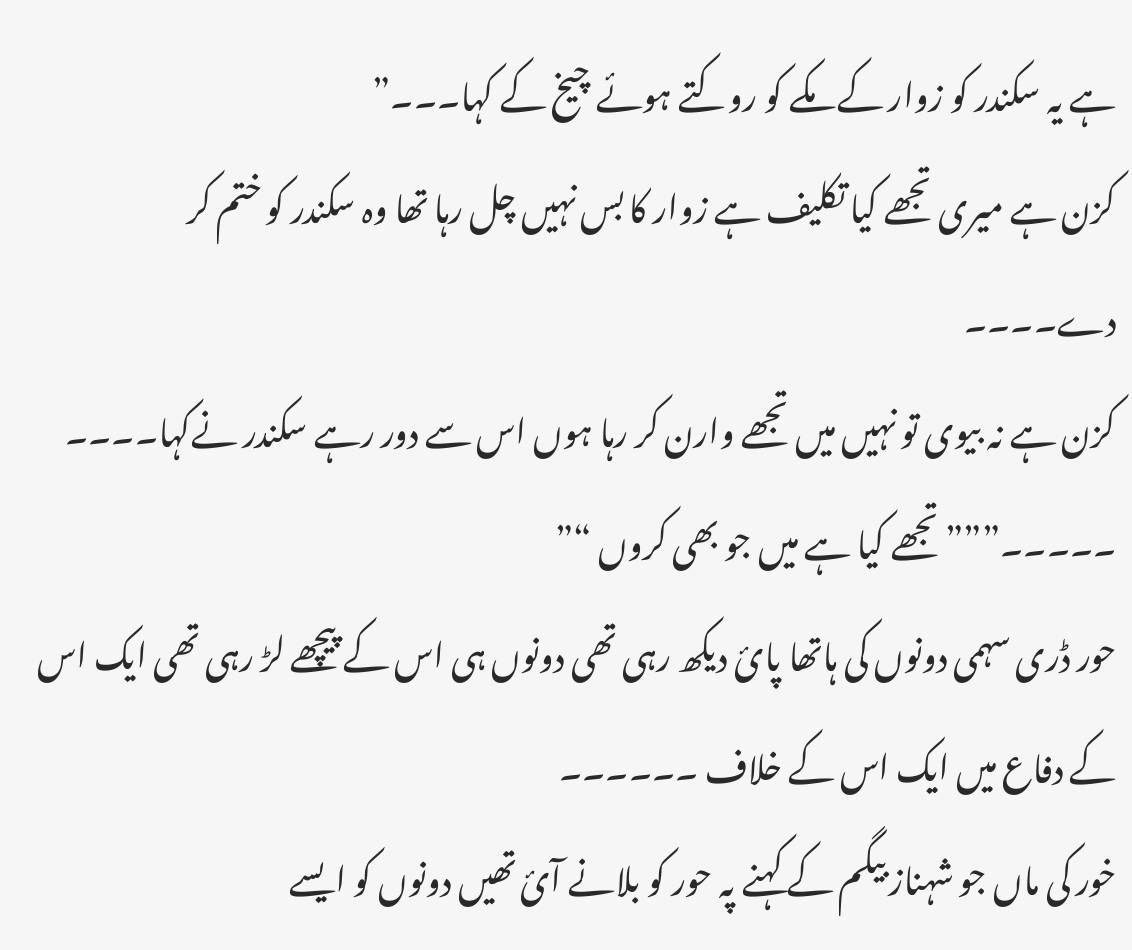ہے یہ سکندر کو زوار کے مکے کو روکتے ہوئے چیخ کے کہا۔۔۔”
کزن ہے میری تجھے کیا تکلیف ہے زوار کا بس نہیں چل رہا تھا وہ سکندر کو ختم کر دے۔۔۔۔
کزن ہے نہ بیوی تو نہیں میں تجھے وارن کر رہا ہوں اس سے دور رہے سکندر نےکہا۔۔۔۔
۔۔۔۔۔”””تجھے کیا ہے میں جو بھی کروں “”
حور ڈری سہمی دونوں کی ہاتھا پائ دیکھ رہی تھی دونوں ہی اس کے پیچھے لڑ رہی تھی ایک اس کے دفاع میں ایک اس کے خلاف ۔۔۔۔۔۔
خور کی ماں جو شہناز بیگم کے کہنے پہ حور کو بلانے آئ تھیں دونوں کو ایسے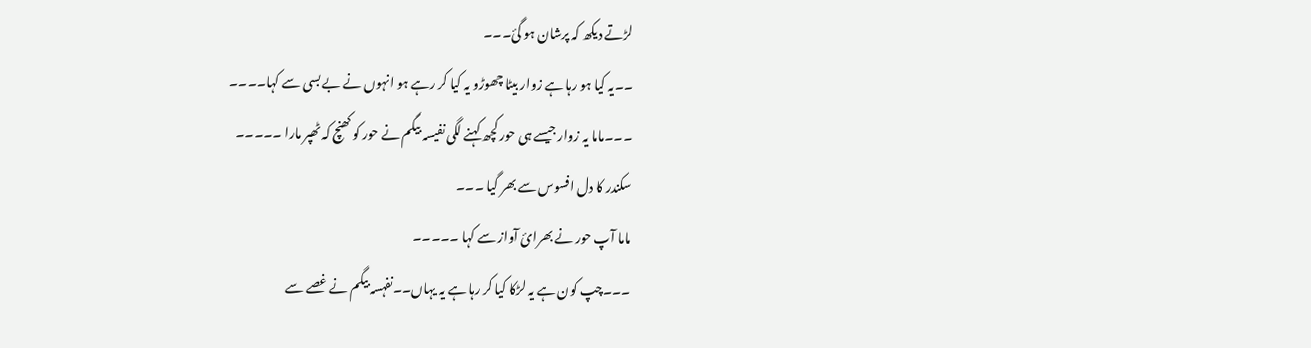لڑتے دیکھ کہ پرشان ہو گئ۔۔۔
۔۔یہ کیا ہو رہا ہے زوار بیٹا چھوڑو یہ کیا کر رہے ہو انہوں نے بے بسی سے کہا۔۔۔۔
۔۔۔ماما یہ زوار جیسے ہی حور کچھ کہنے لگی نفیسہ بیگم نے حور کو کھنچ کہ ٹھپر مارا ۔۔۔۔۔
سکندر کا دل افسوس سے بھر گیا ۔۔۔
ماما آپ حور نے بھرائ آواز سے کہا ۔۔۔۔۔
۔۔۔چپ کون ہے یہ لڑکا کیا کر رہا ہے یہ یہاں۔۔نفہسہ بیگم نے غصے سے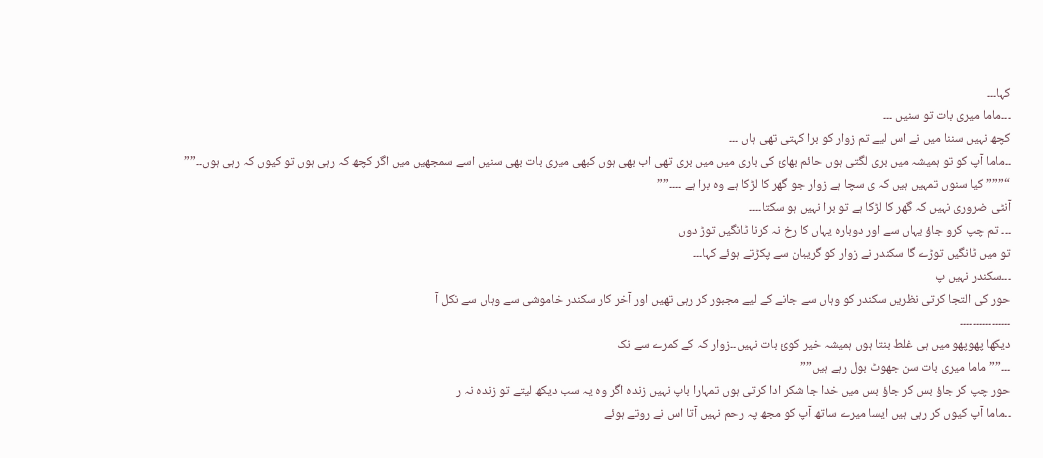کہا۔۔۔
۔۔۔ماما میری بات تو سنیں ۔۔۔
کچھ نہیں سننا میں نے اس لیے تم زوار کو برا کہتی تھی ہاں ۔۔۔
۔۔ماما آپ کو تو ہمیشہ میں بری لگتی ہوں حائم بھائ کی باری میں میں بری تھی اب بھی ہوں کبھی میری بات بھی سنیں اسے سمجھیں میں اگر کچھ کہ رہی ہوں تو کیوں کہ رہی ہوں۔۔””
“”””کیا سنوں تمہیں ہیں کہ ی سچا ہے زوار جو گھر کا لڑکا ہے وہ برا ہے ۔۔۔۔””
آنٹی ضروری نہیں کہ گھر کا لڑکا ہے تو برا نہیں ہو سکتا۔۔۔۔
۔۔۔ تم چپ کرو جاؤ یہاں سے اور دوبارہ یہاں کا رخ نہ کرنا ٹانگیں توڑ دوں
تو میں ٹانگیں توڑے گا سکندر نے زوار کو گریبان سے پکڑتے ہوئے کہا۔۔۔
۔۔۔سکندر نہیں پ
حور کی التجا کرتی نظریں سکندر کو وہاں سے جانے کے لیے مجبور کر رہی تھیں اور آخر کار سکندر خاموشی سے وہاں سے نکل آ
۔۔۔۔۔۔۔۔۔۔۔۔۔۔۔۔
دیکھا پھوپھو میں ہی غلط بنتا ہوں ہمیشہ خیر کوئ بات نہیں۔۔زوار کہ کے کمرے سے نک
۔۔۔””ماما میری بات سن جھوٹ بول رہے ہیں””
حور چپ کر جاؤ بس کر جاؤ بس میں خدا جا شکر ادا کرتی ہوں تمہارا باپ نہیں زندہ اگر وہ یہ سب دیکھ لیتے تو زندہ نہ ر
۔۔ماما آپ کیوں کر رہی ہیں ایسا میرے ساتھ آپ کو مجھ پہ رحم نہیں آتا اس نے روتے ہوئے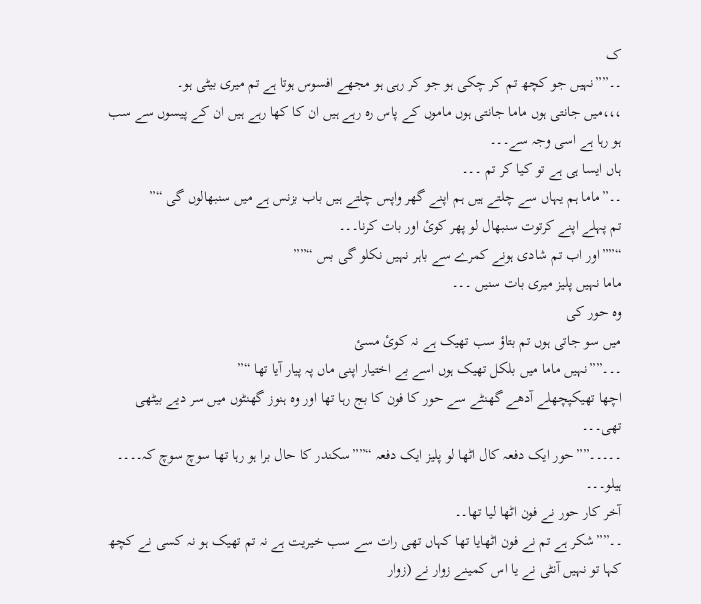ک
۔۔””نہیں جو کچھ تم کر چکی ہو جو کر رہی ہو مجھے افسوس ہوتا ہے تم میری بیٹی ہو۔
،،،میں جانتی ہوں ماما جانتی ہوں ماموں کے پاس رہ رہے ہیں ان کا کھا رہے ہیں ان کے پیسوں سے سب ہو رہا ہے اسی وجہ سے۔۔۔
ہاں ایسا ہی ہے تو کیا کر تم ۔۔۔
۔۔”ماما ہم یہاں سے چلتے ہیں ہم اپنے گھر واپس چلتے ہیں باب بزنس ہے میں سنبھالوں گی “”
تم پہلے اپنے کرتوت سنبھال لو پھر کوئ اور بات کرنا۔۔۔
“””اور اب تم شادی ہونے کمرے سے باہر نہیں نکلو گی بس “””
ماما نہیں پلیز میری بات سنیں ۔۔۔
وہ حور کی
میں سو جاتی ہوں تم بتاؤ سب تھیک ہے نہ کوئ مسئ
۔۔۔””نہیں ماما میں بلکل تھیک ہوں اسے بے اختیار اپنی ماں پہ پیار آیا تھا “”
اچھا تھیکپچھلے آدھے گھنٹے سے حور کا فون کا بج رہا تھا اور وہ ہنوز گھنٹوں میں سر دیے بیٹھی تھی۔۔۔
۔۔۔۔۔””حور ایک دفعہ کال اٹھا لو پلیز ایک دفعہ “””سکندر کا حال برا ہو رہا تھا سوچ سوچ کہ۔۔۔۔
ہیلو۔۔۔
آخر کار حور نے فون اٹھا لیا تھا۔۔
۔۔””شکر ہے تم نے فون اٹھایا تھا کہاں تھی رات سے سب خیریت ہے نہ تم تھیک ہو نہ کسی نے کچھ کہا تو نہیں آنٹی نے یا اس کمینے زوار نے (زوار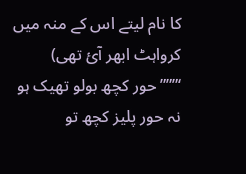کا نام لیتے اس کے منہ میں کرواہٹ ابھر آئ تھی)
‘”””حور کچھ بولو تھیک ہو نہ حور پلیز کچھ تو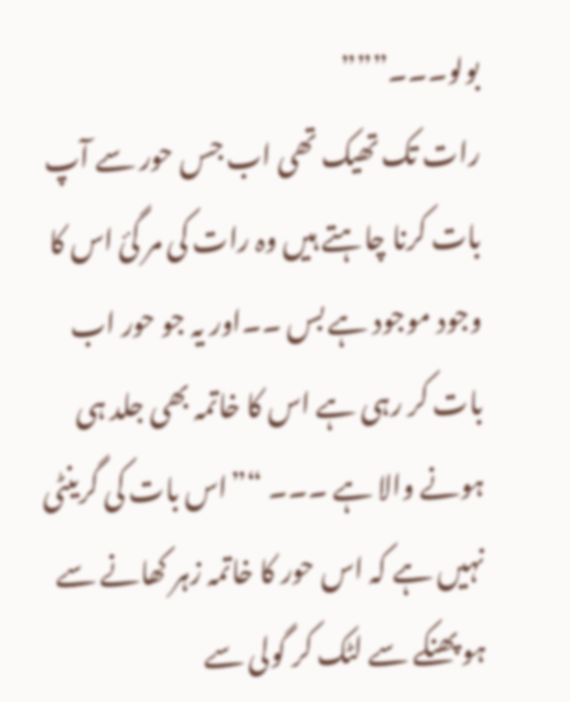بولو۔۔۔”””
رات تک تھیک تھی اب جس حور سے آپ بات کرنا چاہتے ہیں وہ رات کی مر گئ اس کا وجود موجود ہے بس ۔۔اور یہ جو حور اب بات کر رہی ہے اس کا خاتمہ بھی جلد ہی ہونے والا ہے ۔۔۔ “”اس بات کی گرینٹی نہیں ہے کہ اس حور کا خاتمہ زہر کھانے سے ہو پھنکے سے لٹک کر گولی سے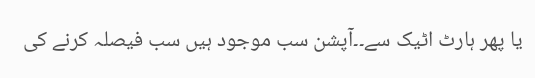یا پھر ہارٹ اٹیک سے۔۔آپشن سب موجود ہیں سب فیصلہ کرنے کی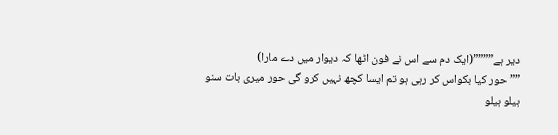دیر ہے””””(ایک دم سے اس نے فون اٹھا کہ دیوار میں دے مارا)
””حور کیا بکواس کر رہی ہو تم ایسا کچھ نہیں کرو گی حور میری بات سنو ہیلو ہیلو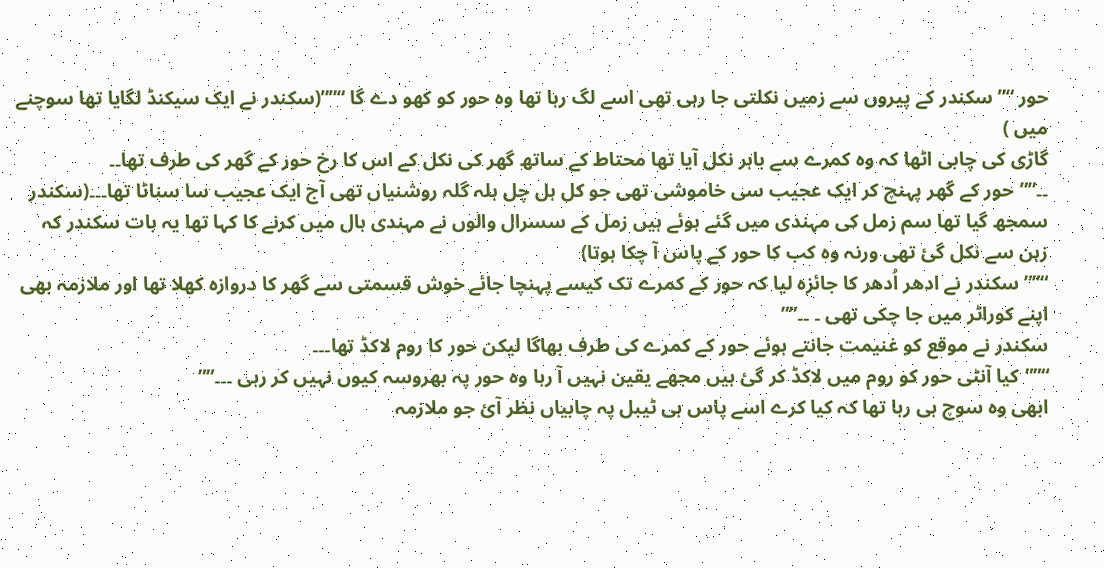حور “”سکندر کے پیروں سے زمیں نکلتی جا رہی تھی اسے لگ رہا تھا وہ حور کو کھو دے گا “””(سکندر نے ایک سیکنڈ لگایا تھا سوچنے میں )
گاڑی کی چابی اٹھا کہ وہ کمرے سے باہر نکل آیا تھا محتاط کے ساتھ گھر کی نکل کے اس کا رخ حور کے گھر کی طرف تھا۔۔
۔۔””حور کے گھر پہنچ کر ایک عجیب سی خاموشی تھی جو کل ہل چل ہلہ گلہ روشنیاں تھی آج ایک عجیب سا سناٹا تھا۔۔۔(سکندر سمجھ گیا تھا سم زمل کی مہندی میں گئے ہوئے ہیں زمل کے سسرال والوں نے مہندی ہال میں کرنے کا کہا تھا یہ بات سکندر کہ زہن سے نکل گئ تھی ورنہ وہ کب کا حور کے پاس آ چکا ہوتا)
“””سکندر نے ادھر اُدھر کا جائزہ لیا کہ حور کے کمرے تک کیسے پہنچا جائے خوش قسمتی سے گھر کا دروازہ کھلا تھا اور ملازمہ بھی اپنے کوراٹر میں جا چکی تھی ۔ ۔۔””
سکندر نے موقع کو غنیمت جانتے ہوئے حور کے کمرے کی طرف بھاگا لیکن حور کا روم لاکڈ تھا۔۔۔
“””کیا آنٹی حور کو روم میں لاکڈ کر گئ ہیں مجھے یقین نہیں آ رہا وہ حور پہ بھروسہ کیوں نہیں کر رہی ۔۔۔””
ابھی وہ سوچ ہی رہا تھا کہ کیا کرے اسے پاس ہی ٹیبل پہ چابیاں نظر آئ جو ملازمہ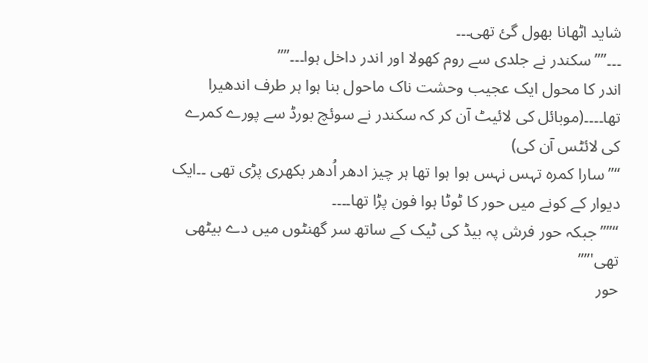شاید اٹھانا بھول گئ تھی۔۔۔
۔۔۔””سکندر نے جلدی سے روم کھولا اور اندر داخل ہوا۔۔۔””
اندر کا محول ایک عجیب وحشت ناک ماحول بنا ہوا ہر طرف اندھیرا تھا۔۔۔۔(موبائل کی لائیٹ آن کر کہ سکندر نے سوئچ بورڈ سے پورے کمرے کی لائٹس آن کی)
“”سارا کمرہ تہس نہس ہوا ہوا تھا ہر چیز ادھر اُدھر بکھری پڑی تھی ۔۔ایک دیوار کے کونے میں حور کا ٹوٹا ہوا فون پڑا تھا۔۔۔۔
“””جبکہ حور فرش پہ بیڈ کی ٹیک کے ساتھ سر گھنٹوں میں دے بیٹھی تھی'””
حور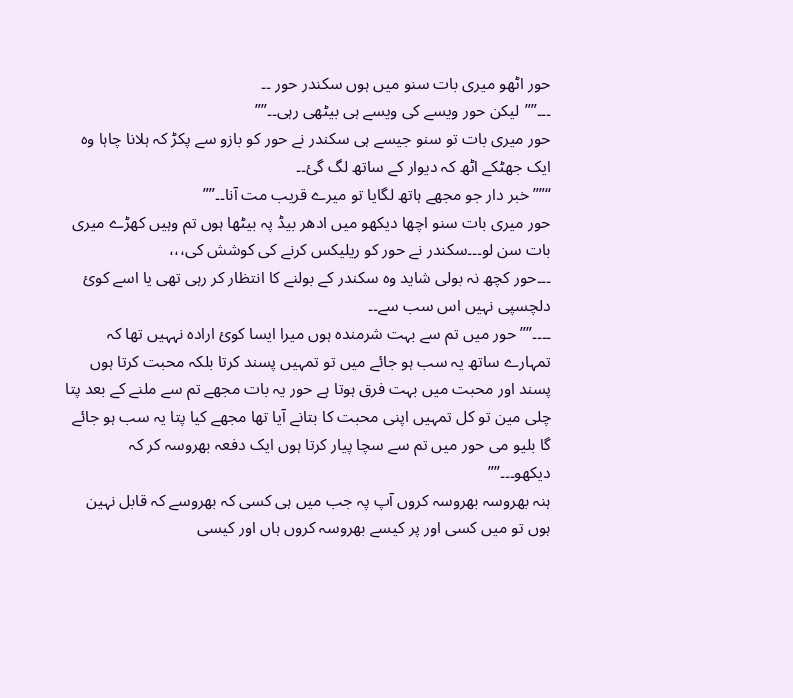حور اٹھو میری بات سنو میں ہوں سکندر حور ۔۔
۔۔۔””لیکن حور ویسے کی ویسے ہی بیٹھی رہی۔۔””
حور میری بات تو سنو جیسے ہی سکندر نے حور کو بازو سے پکڑ کہ ہلانا چاہا وہ ایک جھٹکے اٹھ کہ دیوار کے ساتھ لگ گئ۔۔
“””خبر دار جو مجھے ہاتھ لگایا تو میرے قریب مت آنا۔۔””
حور میری بات سنو اچھا دیکھو میں ادھر بیڈ پہ بیٹھا ہوں تم وہیں کھڑے میری بات سن لو۔۔۔سکندر نے حور کو ریلیکس کرنے کی کوشش کی،،،
۔۔۔حور کچھ نہ بولی شاید وہ سکندر کے بولنے کا انتظار کر رہی تھی یا اسے کوئ دلچسپی نہیں اس سب سے۔۔
۔۔۔۔””حور میں تم سے بہت شرمندہ ہوں میرا ایسا کوئ ارادہ نہہیں تھا کہ تمہارے ساتھ یہ سب ہو جائے میں تو تمہیں پسند کرتا بلکہ محبت کرتا ہوں پسند اور محبت میں بہت فرق ہوتا ہے حور یہ بات مجھے تم سے ملنے کے بعد پتا چلی مین تو کل تمہیں اپنی محبت کا بتانے آیا تھا مجھے کیا پتا یہ سب ہو جائے گا بلیو می حور میں تم سے سچا پیار کرتا ہوں ایک دفعہ بھروسہ کر کہ دیکھو۔۔۔””
ہنہ بھروسہ بھروسہ کروں آپ پہ جب میں ہی کسی کہ بھروسے کہ قابل نہین ہوں تو میں کسی اور پر کیسے بھروسہ کروں ہاں اور کیسی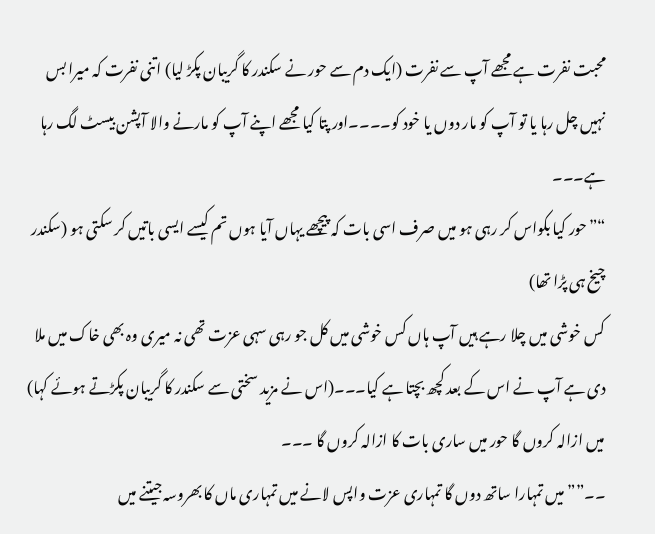محبت نفرت ہے مجھے آپ سے نفرت (ایک دم سے حور نے سکندر کا گریبان پکڑ لیا) اتنی نفرت کہ میرا بس نہیں چل رہا یا تو آپ کو مار دوں یا خود کو۔۔۔۔اور پتا کیا مجھے اپنے آپ کو مارنے والا آپشن بیسٹ لگ رہا ہے۔۔۔
“”حور کیا بکواس کر رہی ہو میں صرف اسی بات کہ پیچھے یہاں آیا ہوں تم کیسے ایسی باتیں کر سکتی ہو (سکندر چیخ ہی پڑا تھا)
کس خوشی میں چلا رہے ہیں آپ ہاں کس خوشی میں کل جو رہی سہی عزت تھی نہ میری وہ بھی خاک میں ملا دی ہے آپ نے اس کے بعد کچھ بچتا ہے کیا۔۔۔(اس نے مزید سختی سے سکندر کا گریبان پکڑتے ہوئے کہا)
میں ازالہ کروں گا حور میں ساری بات کا ازالہ کروں گا ۔۔۔
۔۔””میں تمہارا ساتھ دوں گا تمہاری عزت واپس لانے میں تمہاری ماں کا بھروسہ جیتنے میں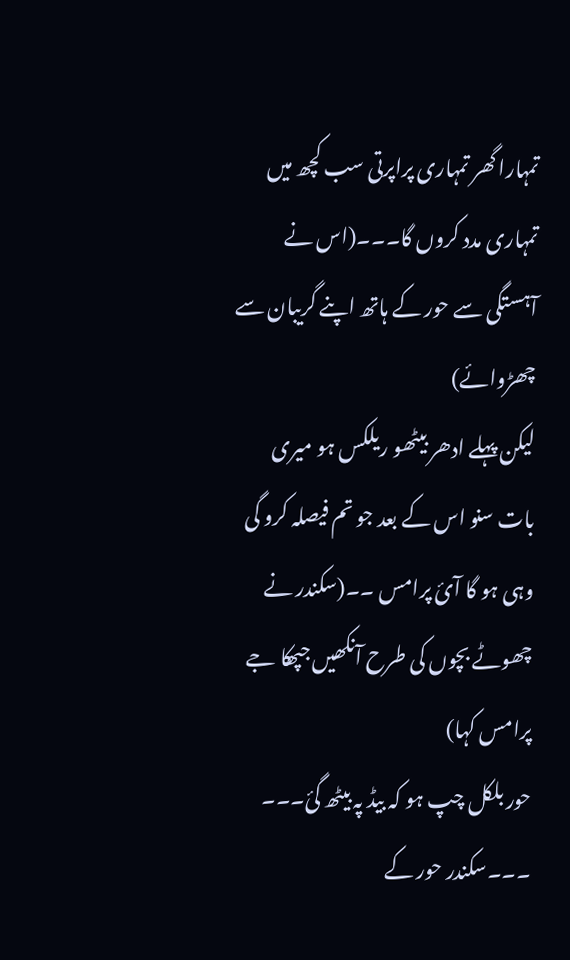تمہارا گھر تمہاری پراپرتی سب کچھ میں تمہاری مدد کروں گا۔۔۔(اس نے آہستگی سے حور کے ہاتھ اپنے گریبان سے چھڑوائے)
لیکن پہلے ادھر بیٹھو ریلکس ہو میری بات سنو اس کے بعد جو تم فیصلہ کرو گی وہی ہو گا آئ پرامس ۔۔(سکندر نے چھوٹے بچوں کی طرح آنکھیں جپھکا جے پرامس کہا)
حور بلکل چپ ہو کہ بیڈ پہ بیٹھ گئ۔۔۔
۔۔۔سکندر حور کے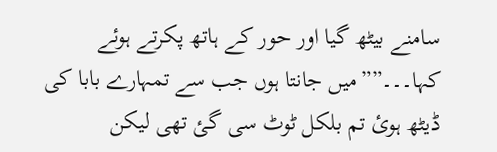سامنے بیٹھ گیا اور حور کے ہاتھ پکرتے ہوئے کہا۔۔۔””میں جانتا ہوں جب سے تمہارے بابا کی ڈیٹھ ہوئ تم بلکل ٹوٹ سی گئ تھی لیکن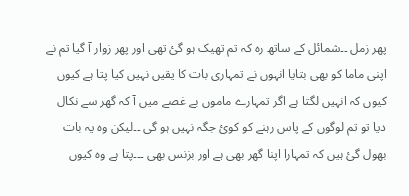پھر زمل ۔۔شمائل کے ساتھ رہ کہ تم تھیک ہو گئ تھی اور پھر زوار آ گیا تم نے اپنی ماما کو بھی بتایا انہوں نے تمہاری بات کا یقیں نہیں کیا پتا ہے کیوں کیوں کہ انہیں لگتا ہے اگر تمہارے ماموں بے غصے میں آ کہ گھر سے نکال دیا تو تم لوگوں کے پاس رہنے کو کوئ جگہ نہیں ہو گی ۔۔لیکن وہ یہ بات بھول گئ ہیں کہ تمہارا اپنا گھر بھی ہے اور بزنس بھی ۔۔۔پتا ہے وہ کیوں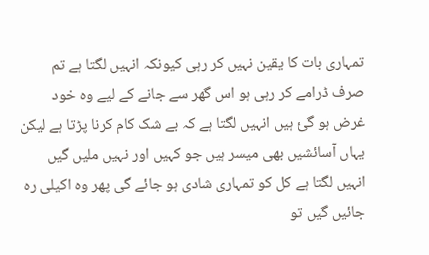تمہاری بات کا یقین نہیں کر رہی کیونکہ انہیں لگتا ہے تم صرف ڈرامے کر رہی ہو اس گھر سے جانے کے لیے وہ خود غرض ہو گئ ہیں انہیں لگتا ہے کہ بے شک کام کرنا پڑتا ہے لیکن یہاں آسائشیں بھی میسر ہیں جو کہیں اور نہیں ملیں گیں انہیں لگتا ہے کل کو تمہاری شادی ہو جائے گی پھر وہ اکیلی رہ جائیں گیں تو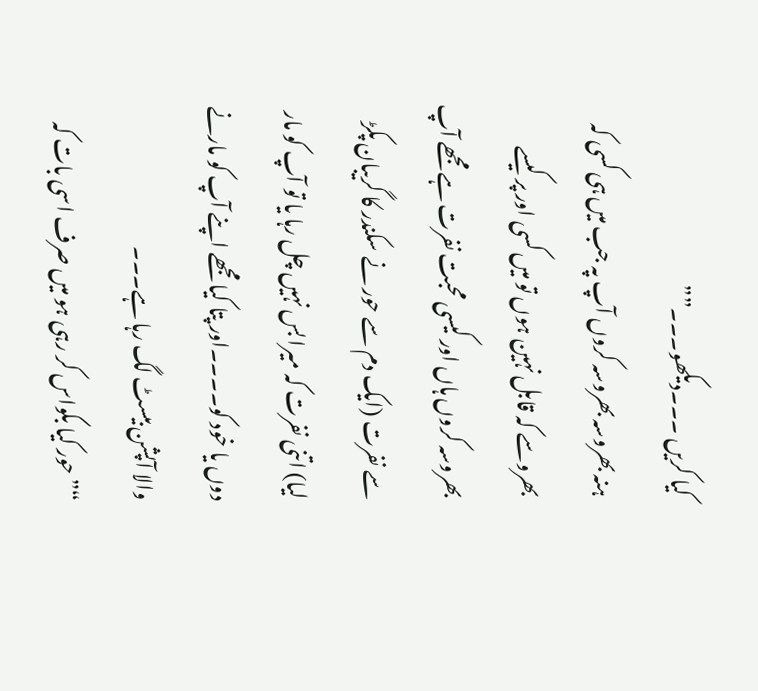کیا کریں ۔۔۔دیکھو۔۔۔””
ہنہ بھروسہ بھروسہ کروں آپ پہ جب میں ہی کسی کہ بھروسے کہ قابل نہین ہوں تو میں کسی اور پر کیسے بھروسہ کروں ہاں اور کیسی محبت نفرت ہے مجھے آپ سے نفرت (ایک دم سے حور نے سکندر کا گریبان پکڑ لیا) اتنی نفرت کہ میرا بس نہیں چل رہا یا تو آپ کو مار دوں یا خود کو۔۔۔۔اور پتا کیا مجھے اپنے آپ کو مارنے والا آپشن بیسٹ لگ رہا ہے۔۔۔
“”حور کیا بکواس کر رہی ہو میں صرف اسی بات کہ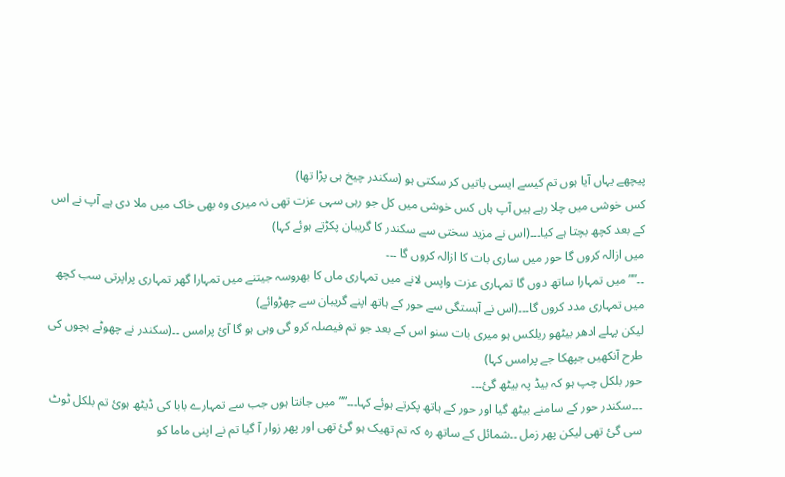پیچھے یہاں آیا ہوں تم کیسے ایسی باتیں کر سکتی ہو (سکندر چیخ ہی پڑا تھا)
کس خوشی میں چلا رہے ہیں آپ ہاں کس خوشی میں کل جو رہی سہی عزت تھی نہ میری وہ بھی خاک میں ملا دی ہے آپ نے اس کے بعد کچھ بچتا ہے کیا۔۔۔(اس نے مزید سختی سے سکندر کا گریبان پکڑتے ہوئے کہا)
میں ازالہ کروں گا حور میں ساری بات کا ازالہ کروں گا ۔۔۔
۔۔””میں تمہارا ساتھ دوں گا تمہاری عزت واپس لانے میں تمہاری ماں کا بھروسہ جیتنے میں تمہارا گھر تمہاری پراپرتی سب کچھ میں تمہاری مدد کروں گا۔۔۔(اس نے آہستگی سے حور کے ہاتھ اپنے گریبان سے چھڑوائے)
لیکن پہلے ادھر بیٹھو ریلکس ہو میری بات سنو اس کے بعد جو تم فیصلہ کرو گی وہی ہو گا آئ پرامس ۔۔(سکندر نے چھوٹے بچوں کی طرح آنکھیں جپھکا جے پرامس کہا)
حور بلکل چپ ہو کہ بیڈ پہ بیٹھ گئ۔۔۔
۔۔۔سکندر حور کے سامنے بیٹھ گیا اور حور کے ہاتھ پکرتے ہوئے کہا۔۔۔””میں جانتا ہوں جب سے تمہارے بابا کی ڈیٹھ ہوئ تم بلکل ٹوٹ سی گئ تھی لیکن پھر زمل ۔۔شمائل کے ساتھ رہ کہ تم تھیک ہو گئ تھی اور پھر زوار آ گیا تم نے اپنی ماما کو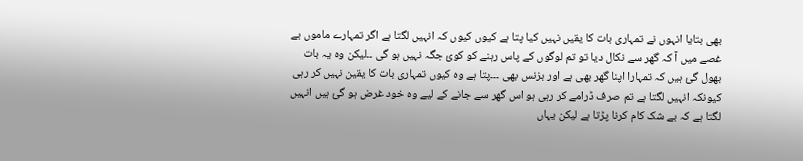بھی بتایا انہوں نے تمہاری بات کا یقیں نہیں کیا پتا ہے کیوں کیوں کہ انہیں لگتا ہے اگر تمہارے ماموں بے غصے میں آ کہ گھر سے نکال دیا تو تم لوگوں کے پاس رہنے کو کوئ جگہ نہیں ہو گی ۔۔لیکن وہ یہ بات بھول گئ ہیں کہ تمہارا اپنا گھر بھی ہے اور بزنس بھی ۔۔۔پتا ہے وہ کیوں تمہاری بات کا یقین نہیں کر رہی کیونکہ انہیں لگتا ہے تم صرف ڈرامے کر رہی ہو اس گھر سے جانے کے لیے وہ خود غرض ہو گئ ہیں انہیں لگتا ہے کہ بے شک کام کرنا پڑتا ہے لیکن یہاں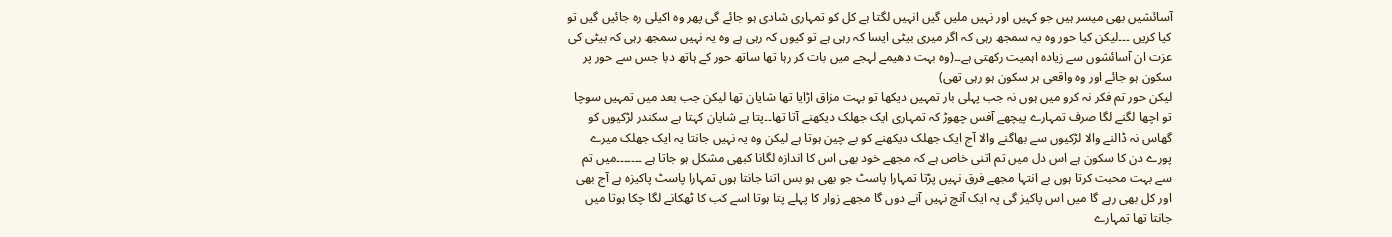آسائشیں بھی میسر ہیں جو کہیں اور نہیں ملیں گیں انہیں لگتا ہے کل کو تمہاری شادی ہو جائے گی پھر وہ اکیلی رہ جائیں گیں تو کیا کریں ۔۔۔لیکن کیا حور وہ یہ سمجھ رہی کہ اگر میری بیٹی ایسا کہ رہی ہے تو کیوں کہ رہی ہے وہ یہ نہیں سمجھ رہی کہ بیٹی کی عزت ان آسائشوں سے زیادہ اہمیت رکھتی ہے۔۔(وہ بہت دھیمے لہجے میں بات کر رہا تھا ساتھ حور کے ہاتھ دبا جس سے حور پر سکون ہو جائے اور وہ واقعی ہر سکون ہو رہی تھی)
لیکن حور تم فکر نہ کرو میں ہوں نہ جب پہلی بار تمہیں دیکھا تو بہت مزاق اڑایا تھا شایان تھا لیکن جب بعد میں تمہیں سوچا تو اچھا لگنے لگا صرف تمہارے پیچھے آفس چھوڑ کہ تمہاری ایک جھلک دیکھنے آتا تھا۔۔پتا ہے شایان کہتا ہے سکندر لڑکیوں کو گھاس نہ ڈالنے والا لڑکیوں سے بھاگنے والا آج ایک جھلک دیکھنے کو بے چین ہوتا ہے لیکن وہ یہ نہیں جانتا یہ ایک جھلک میرے پورے دن کا سکون ہے اس دل میں تم اتنی خاص ہے کہ مجھے خود بھی اس کا اندازہ لگانا کبھی مشکل ہو جاتا ہے ۔۔۔۔۔۔۔میں تم سے بہت محبت کرتا ہوں بے انتہا مجھے فرق نہیں پڑتا تمہارا پاسٹ جو بھی ہو بس اتنا جانتا ہوں تمہارا پاسٹ پاکیزہ ہے آج بھی اور کل بھی رہے گا میں اس پاکیز گی پہ ایک آنچ نہیں آنے دوں گا مجھے زوار کا پہلے پتا ہوتا اسے کب کا ٹھکانے لگا چکا ہوتا میں جانتا تھا تمہارے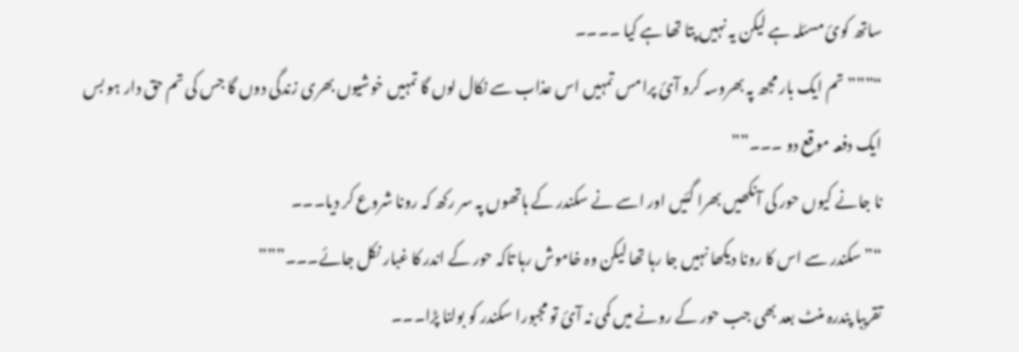ساتھ کوئ مسئلہ ہے لیکن یہ نہیں پتا تھا ہے کیا ۔۔۔۔
“”””تم ایک بار مجھ پہ بھروسہ کرو آئ پرامس تمہیں اس عذاب سے نکال لوں گا تمہیں خوشیوں بھری زندگی دوں گا جس کی تم حق دار ہو بس ایک دفعہ موقع دو ۔۔۔””
نا جانے کیوں حور کی آنکھیں بھرا گئیں اور اسے نے سکندر کے ہاتھوں پہ سر رکھ کہ رونا شروع کر دیا۔۔۔
“”سکندر سے اس کا رونا دیکھا نہیں جا رہا تھا لیکن وہ خاموش رہا تاکہ حور کے اندر کا غبار نکل جائے۔۔۔”””
تقریبا پندرہ منٹ بعد بھی جب حور کے رونے میں کمی نہ آئ تو مجبورا سکندر کو بولنا پڑا۔۔۔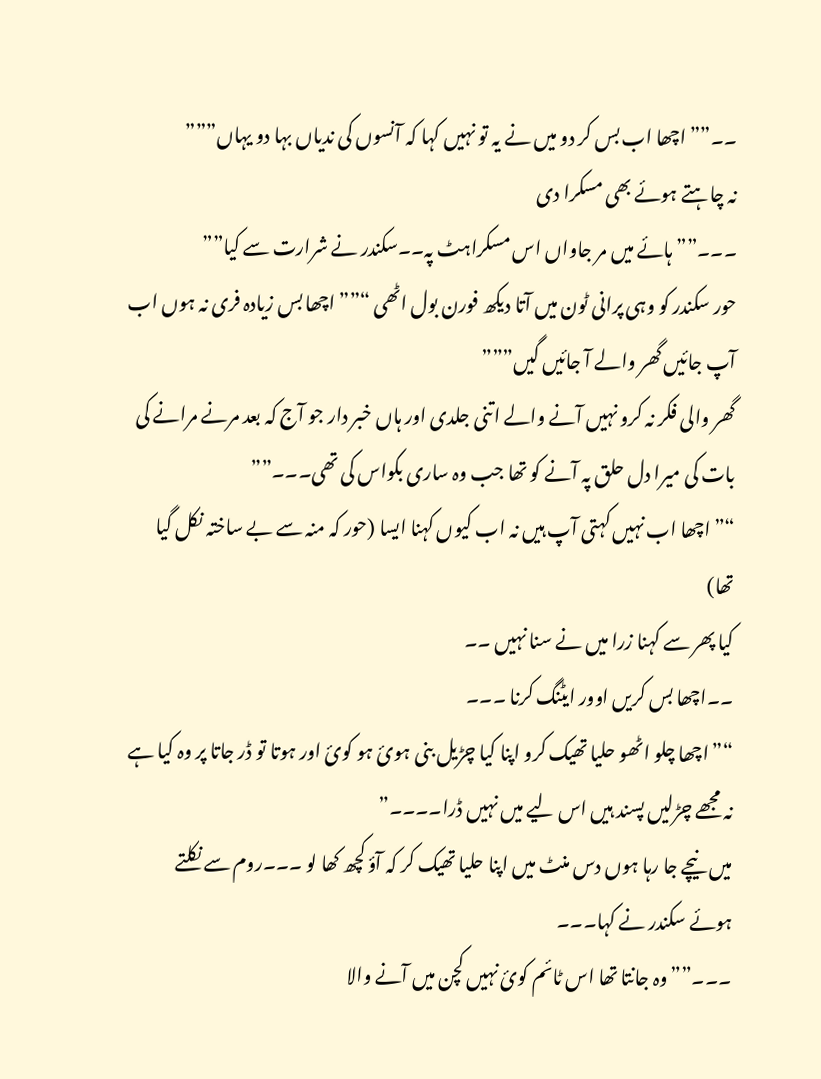۔۔””اچھا اب بس کر دو میں نے یہ تو نہیں کہا کہ آنسوں کی ندیاں بہا دو یہاں”””
نہ چاہتے ہوئے بھی مسکرا دی
۔۔۔””ہائے میں مر جاواں اس مسکراہٹ پہ۔۔سکندر نے شرارت سے کیا””
حور سکندر کو وہی پرانی ٹون میں آتا دیکھ فورن بول اٹھی “””اچھا بس زیادہ فری نہ ہوں اب آپ جائیں گھر والے آ جائیں گیں”””
گھر والی فکر نہ کرو نہیں آنے والے اتنی جلدی اور ہاں خبر دار جو آج کہ بعد مرنے مرانے کی بات کی میرا دل حلق پہ آنے کو تھا جب وہ ساری بکواس کی تھی۔۔۔””
“”اچھا اب نہیں کہتی آپ ہیں نہ اب کیوں کہنا ایسا (حور کہ منہ سے بے ساختہ نکل گیا تھا)
کیا پھر سے کہنا زرا میں نے سنا نہیں ۔۔
۔۔اچھا بس کریں اوور ایٹنگ کرنا ۔۔۔
“”اچھا چلو اٹھو حلیا تھیک کرو اپنا کیا چڑیل بنی ہوئ ہو کوئ اور ہوتا تو ڈر جاتا پر وہ کیا ہے نہ مجھے چڑلیں پسند ہیں اس لیے میں نہیں ڈرا۔۔۔۔”
میں نیچے جا رہا ہوں دس منٹ میں اپنا حلیا تھیک کر کہ آؤ کچھ کھا لو ۔۔۔روم سے نکلتے ہوئے سکندر نے کہا۔۔۔
۔۔۔””وہ جانتا تھا اس ٹائم کوئ نہیں کچن میں آنے والا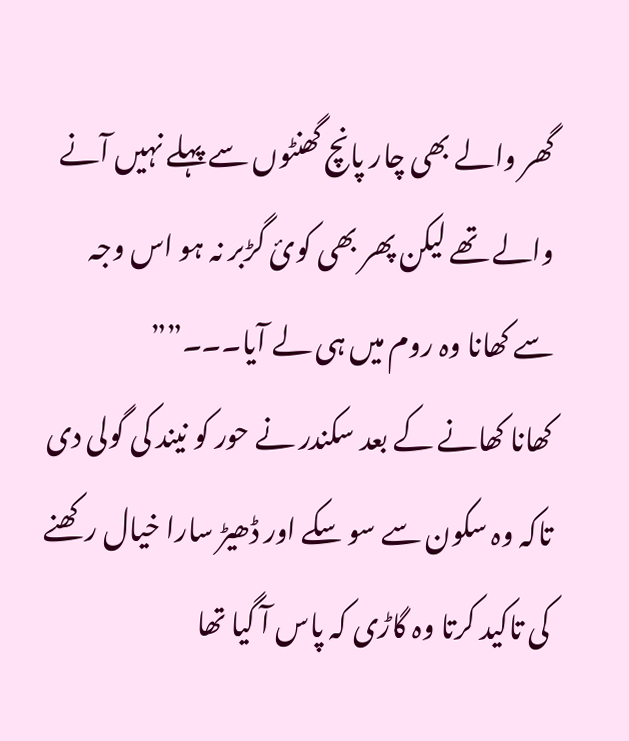گھر والے بھی چار پانچ گھنٹوں سے پہلے نہیں آنے والے تھے لیکن پھر بھی کوئ گڑبر نہ ہو اس وجہ سے کھانا وہ روم میں ہی لے آیا۔۔۔””
کھانا کھانے کے بعد سکندر نے حور کو نیند کی گولی دی تاکہ وہ سکون سے سو سکے اور ڈھیڑ سارا خیال رکھنے کی تاکید کرتا وہ گاڑی کہ پاس آ گیا تھا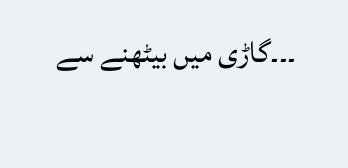۔۔۔گاڑی میں بیٹھنے سے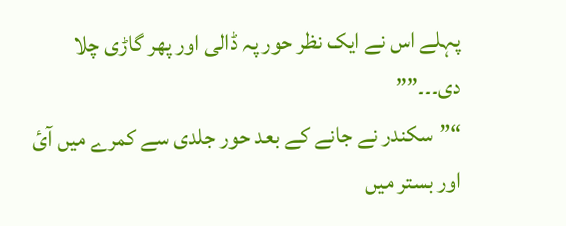پہلے اس نے ایک نظر حور پہ ڈالی اور پھر گاڑی چلا دی۔۔۔””
“”سکندر نے جانے کے بعد حور جلدی سے کمرے میں آئ اور بستر میں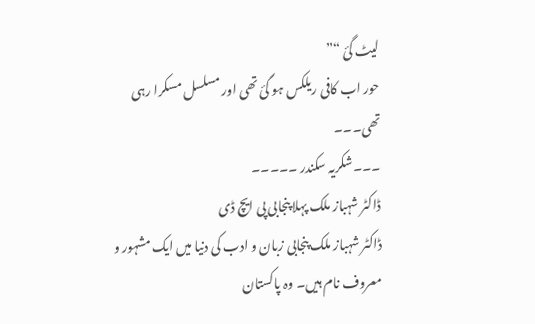لیٹ گئ “”
حور اب کافی ریلکس ہو گئ تھی اور مسلسل مسکرا رہی تھی۔۔۔
۔۔۔شکریہ سکندر ۔۔۔۔۔
ڈاکٹر شہباز ملک پہلا پنجابی پی ایچ ڈی
ڈاکٹر شہباز ملک پنجابی زبان و ادب کی دنیا میں ایک مشہور و معروف نام ہیں۔ وہ پاکستان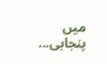میں پنجابی...